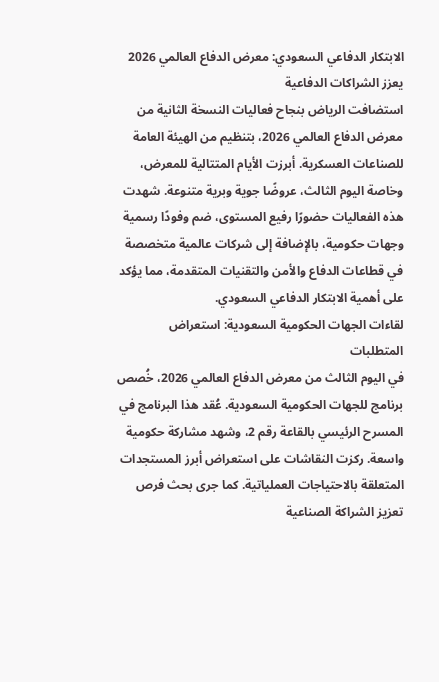الابتكار الدفاعي السعودي: معرض الدفاع العالمي 2026 يعزز الشراكات الدفاعية
استضافت الرياض بنجاح فعاليات النسخة الثانية من معرض الدفاع العالمي 2026، بتنظيم من الهيئة العامة للصناعات العسكرية. أبرزت الأيام المتتالية للمعرض، وخاصة اليوم الثالث، عروضًا جوية وبرية متنوعة. شهدت هذه الفعاليات حضورًا رفيع المستوى، ضم وفودًا رسمية وجهات حكومية، بالإضافة إلى شركات عالمية متخصصة في قطاعات الدفاع والأمن والتقنيات المتقدمة، مما يؤكد على أهمية الابتكار الدفاعي السعودي.
لقاءات الجهات الحكومية السعودية: استعراض المتطلبات
في اليوم الثالث من معرض الدفاع العالمي 2026، خُصص برنامج للجهات الحكومية السعودية. عُقد هذا البرنامج في المسرح الرئيسي بالقاعة رقم 2، وشهد مشاركة حكومية واسعة. ركزت النقاشات على استعراض أبرز المستجدات المتعلقة بالاحتياجات العملياتية. كما جرى بحث فرص تعزيز الشراكة الصناعية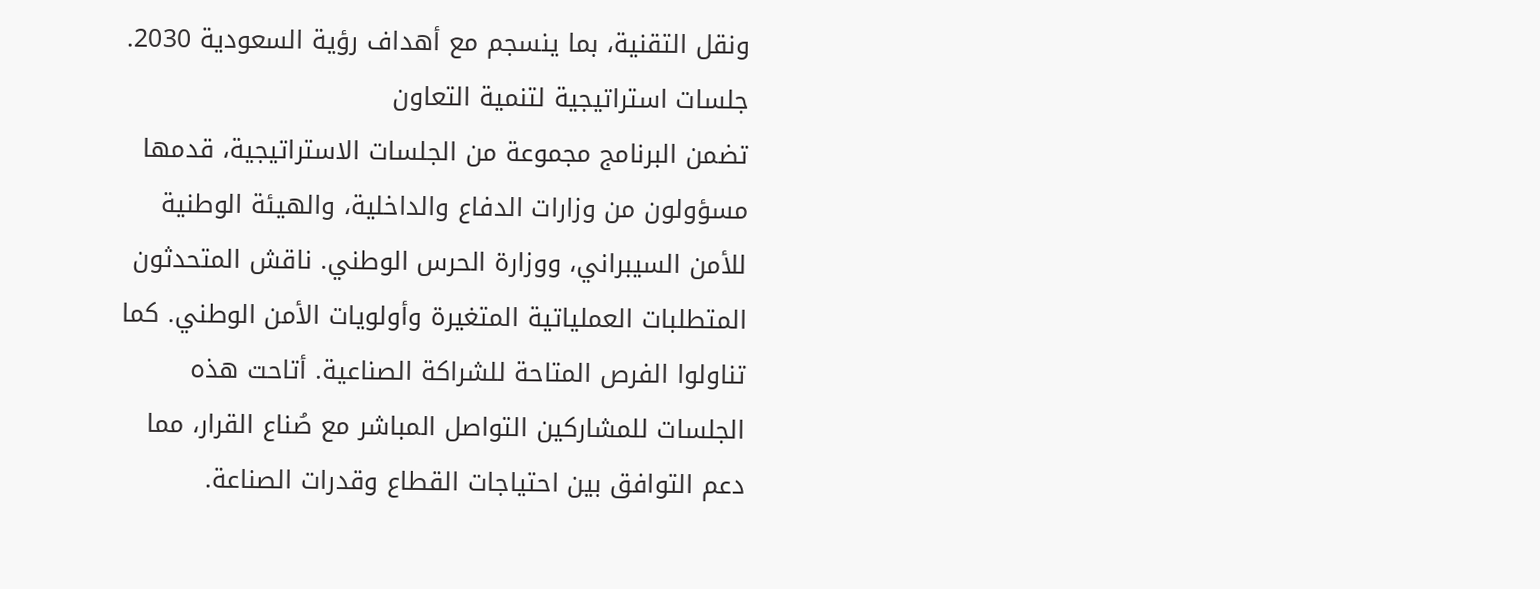ونقل التقنية، بما ينسجم مع أهداف رؤية السعودية 2030.
جلسات استراتيجية لتنمية التعاون
تضمن البرنامج مجموعة من الجلسات الاستراتيجية، قدمها مسؤولون من وزارات الدفاع والداخلية، والهيئة الوطنية للأمن السيبراني، ووزارة الحرس الوطني. ناقش المتحدثون المتطلبات العملياتية المتغيرة وأولويات الأمن الوطني. كما تناولوا الفرص المتاحة للشراكة الصناعية. أتاحت هذه الجلسات للمشاركين التواصل المباشر مع صُناع القرار، مما دعم التوافق بين احتياجات القطاع وقدرات الصناعة.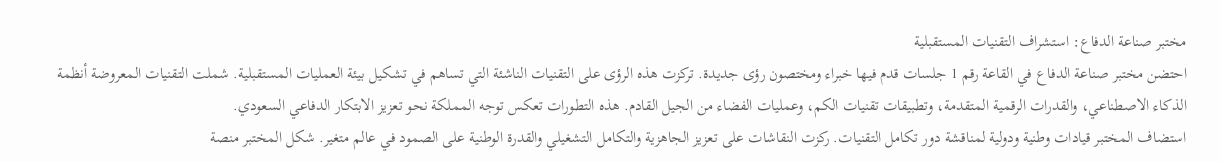مختبر صناعة الدفاع: استشراف التقنيات المستقبلية
احتضن مختبر صناعة الدفاع في القاعة رقم 1 جلسات قدم فيها خبراء ومختصون رؤى جديدة. تركزت هذه الرؤى على التقنيات الناشئة التي تساهم في تشكيل بيئة العمليات المستقبلية. شملت التقنيات المعروضة أنظمة الذكاء الاصطناعي، والقدرات الرقمية المتقدمة، وتطبيقات تقنيات الكم، وعمليات الفضاء من الجيل القادم. هذه التطورات تعكس توجه المملكة نحو تعزيز الابتكار الدفاعي السعودي.
استضاف المختبر قيادات وطنية ودولية لمناقشة دور تكامل التقنيات. ركزت النقاشات على تعزيز الجاهزية والتكامل التشغيلي والقدرة الوطنية على الصمود في عالم متغير. شكل المختبر منصة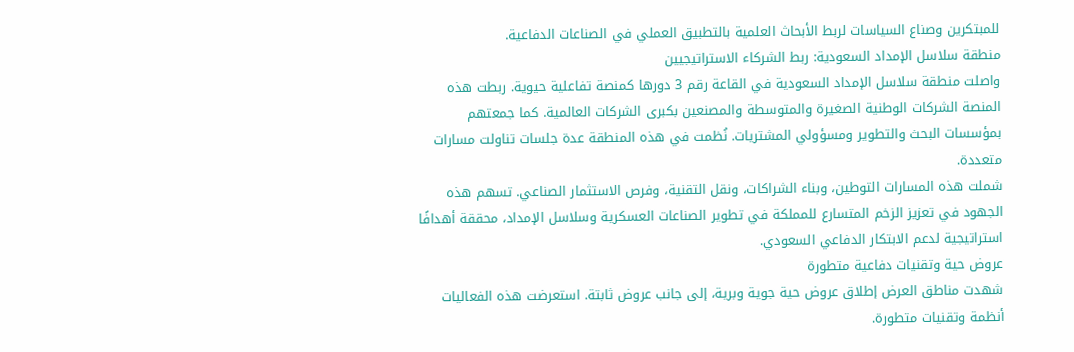للمبتكرين وصناع السياسات لربط الأبحاث العلمية بالتطبيق العملي في الصناعات الدفاعية.
منطقة سلاسل الإمداد السعودية: ربط الشركاء الاستراتيجيين
واصلت منطقة سلاسل الإمداد السعودية في القاعة رقم 3 دورها كمنصة تفاعلية حيوية. ربطت هذه المنصة الشركات الوطنية الصغيرة والمتوسطة والمصنعين بكبرى الشركات العالمية. كما جمعتهم بمؤسسات البحث والتطوير ومسؤولي المشتريات. نُظمت في هذه المنطقة عدة جلسات تناولت مسارات متعددة.
شملت هذه المسارات التوطين، وبناء الشراكات، ونقل التقنية، وفرص الاستثمار الصناعي. تسهم هذه الجهود في تعزيز الزخم المتسارع للمملكة في تطوير الصناعات العسكرية وسلاسل الإمداد، محققة أهدافًا استراتيجية لدعم الابتكار الدفاعي السعودي.
عروض حية وتقنيات دفاعية متطورة
شهدت مناطق العرض إطلاق عروض حية جوية وبرية، إلى جانب عروض ثابتة. استعرضت هذه الفعاليات أنظمة وتقنيات متطورة.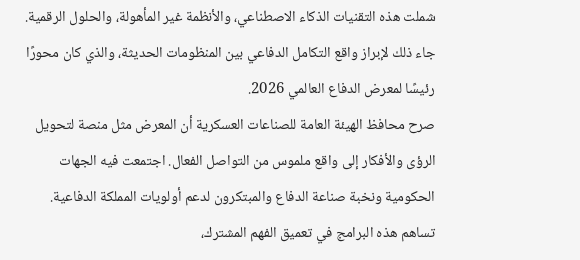شملت هذه التقنيات الذكاء الاصطناعي، والأنظمة غير المأهولة، والحلول الرقمية. جاء ذلك لإبراز واقع التكامل الدفاعي بين المنظومات الحديثة، والذي كان محورًا رئيسًا لمعرض الدفاع العالمي 2026.
صرح محافظ الهيئة العامة للصناعات العسكرية أن المعرض مثل منصة لتحويل الرؤى والأفكار إلى واقع ملموس من التواصل الفعال. اجتمعت فيه الجهات الحكومية ونخبة صناعة الدفاع والمبتكرون لدعم أولويات المملكة الدفاعية. تساهم هذه البرامج في تعميق الفهم المشترك،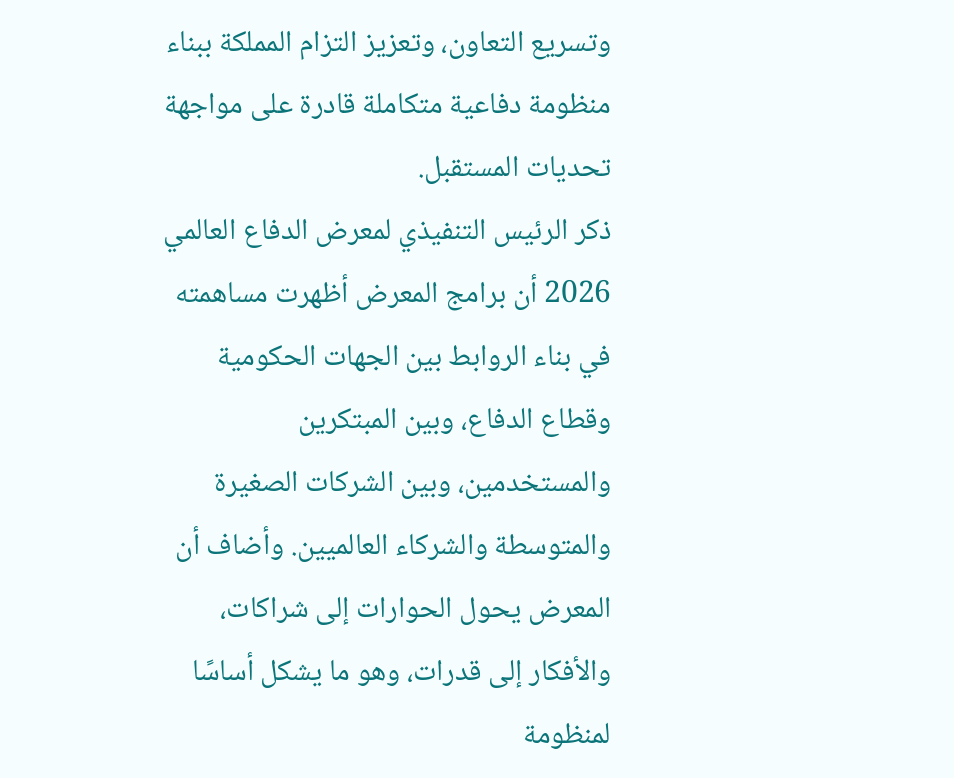وتسريع التعاون، وتعزيز التزام المملكة ببناء منظومة دفاعية متكاملة قادرة على مواجهة تحديات المستقبل.
ذكر الرئيس التنفيذي لمعرض الدفاع العالمي 2026 أن برامج المعرض أظهرت مساهمته في بناء الروابط بين الجهات الحكومية وقطاع الدفاع، وبين المبتكرين والمستخدمين، وبين الشركات الصغيرة والمتوسطة والشركاء العالميين. وأضاف أن المعرض يحول الحوارات إلى شراكات، والأفكار إلى قدرات، وهو ما يشكل أساسًا لمنظومة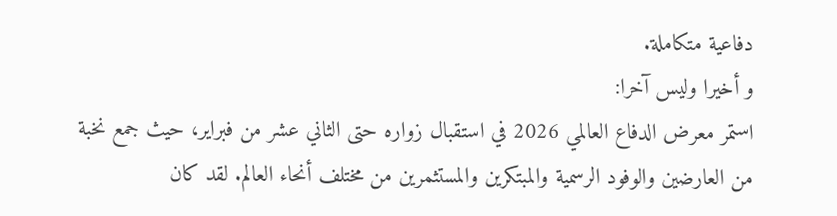دفاعية متكاملة.
و أخيرا وليس آخرا:
استمر معرض الدفاع العالمي 2026 في استقبال زواره حتى الثاني عشر من فبراير، حيث جمع نخبة من العارضين والوفود الرسمية والمبتكرين والمستثمرين من مختلف أنحاء العالم. لقد كان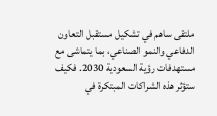ملتقى ساهم في تشكيل مستقبل التعاون الدفاعي والنمو الصناعي، بما يتماشى مع مستهدفات رؤية السعودية 2030. فكيف ستؤثر هذه الشراكات المبتكرة في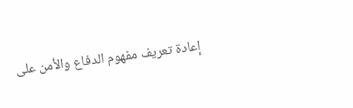إعادة تعريف مفهوم الدفاع والأمن على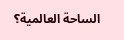الساحة العالمية؟